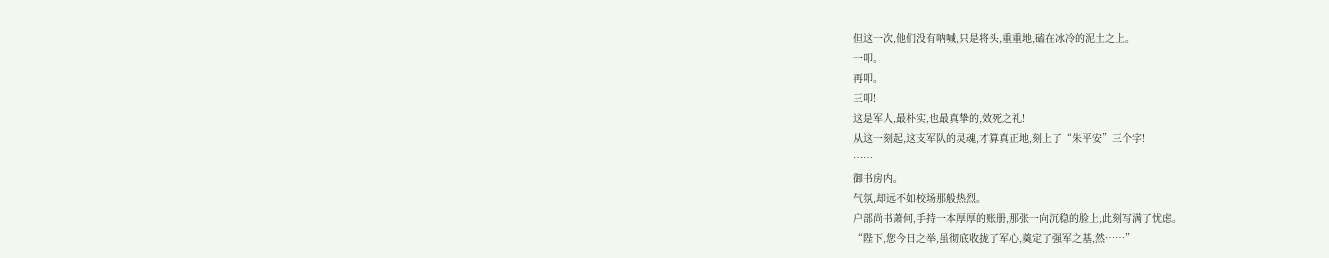但这一次,他们没有呐喊,只是将头,重重地,磕在冰冷的泥土之上。
一叩。
再叩。
三叩!
这是军人,最朴实,也最真挚的,效死之礼!
从这一刻起,这支军队的灵魂,才算真正地,刻上了“朱平安”三个字!
……
御书房内。
气氛,却远不如校场那般热烈。
户部尚书萧何,手持一本厚厚的账册,那张一向沉稳的脸上,此刻写满了忧虑。
“陛下,您今日之举,虽彻底收拢了军心,奠定了强军之基,然……”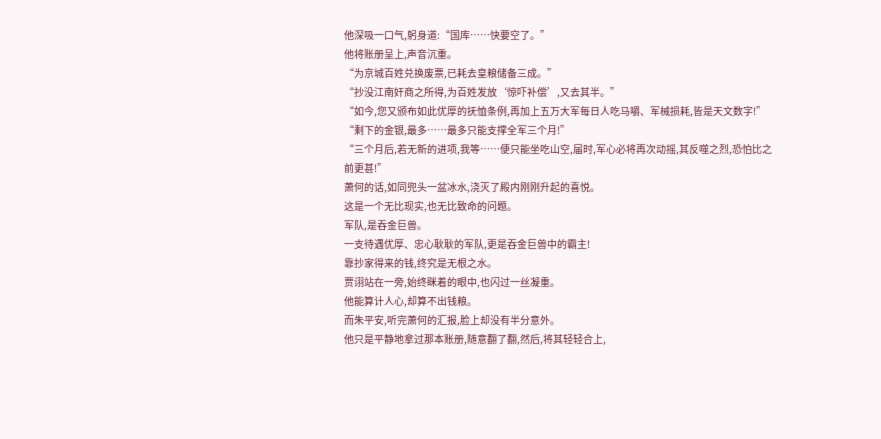他深吸一口气,躬身道:“国库……快要空了。”
他将账册呈上,声音沉重。
“为京城百姓兑换废票,已耗去皇粮储备三成。”
“抄没江南奸商之所得,为百姓发放‘惊吓补偿’,又去其半。”
“如今,您又颁布如此优厚的抚恤条例,再加上五万大军每日人吃马嚼、军械损耗,皆是天文数字!”
“剩下的金银,最多……最多只能支撑全军三个月!”
“三个月后,若无新的进项,我等……便只能坐吃山空,届时,军心必将再次动摇,其反噬之烈,恐怕比之前更甚!”
萧何的话,如同兜头一盆冰水,浇灭了殿内刚刚升起的喜悦。
这是一个无比现实,也无比致命的问题。
军队,是吞金巨兽。
一支待遇优厚、忠心耿耿的军队,更是吞金巨兽中的霸主!
靠抄家得来的钱,终究是无根之水。
贾诩站在一旁,始终眯着的眼中,也闪过一丝凝重。
他能算计人心,却算不出钱粮。
而朱平安,听完萧何的汇报,脸上却没有半分意外。
他只是平静地拿过那本账册,随意翻了翻,然后,将其轻轻合上,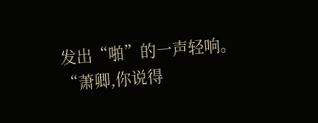发出“啪”的一声轻响。
“萧卿,你说得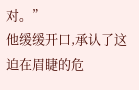对。”
他缓缓开口,承认了这迫在眉睫的危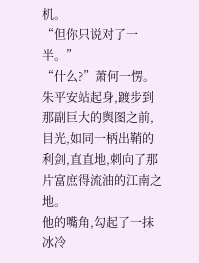机。
“但你只说对了一半。”
“什么?”萧何一愣。
朱平安站起身,踱步到那副巨大的舆图之前,目光,如同一柄出鞘的利剑,直直地,刺向了那片富庶得流油的江南之地。
他的嘴角,勾起了一抹冰冷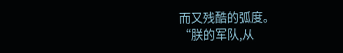而又残酷的弧度。
“朕的军队,从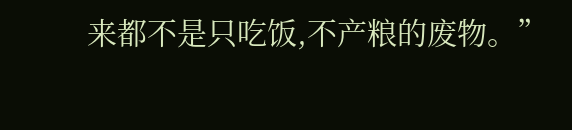来都不是只吃饭,不产粮的废物。”